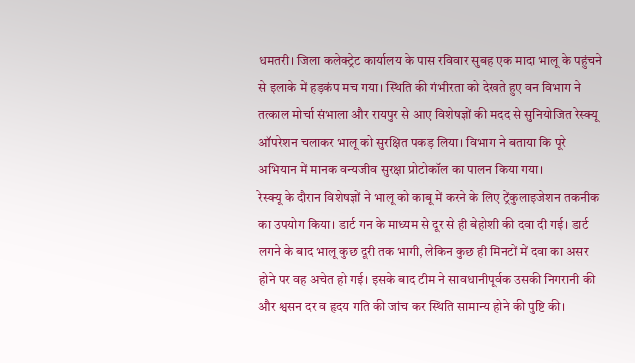धमतरी। जिला कलेक्ट्रेट कार्यालय के पास रविवार सुबह एक मादा भालू के पहुंचने से इलाके में हड़कंप मच गया। स्थिति की गंभीरता को देखते हुए वन विभाग ने तत्काल मोर्चा संभाला और रायपुर से आए विशेषज्ञों की मदद से सुनियोजित रेस्क्यू ऑपरेशन चलाकर भालू को सुरक्षित पकड़ लिया। विभाग ने बताया कि पूरे अभियान में मानक वन्यजीव सुरक्षा प्रोटोकॉल का पालन किया गया।
रेस्क्यू के दौरान विशेषज्ञों ने भालू को काबू में करने के लिए ट्रेंकुलाइजेशन तकनीक का उपयोग किया। डार्ट गन के माध्यम से दूर से ही बेहोशी की दवा दी गई। डार्ट लगने के बाद भालू कुछ दूरी तक भागी, लेकिन कुछ ही मिनटों में दवा का असर होने पर वह अचेत हो गई। इसके बाद टीम ने सावधानीपूर्वक उसकी निगरानी की और श्वसन दर व हृदय गति की जांच कर स्थिति सामान्य होने की पुष्टि की।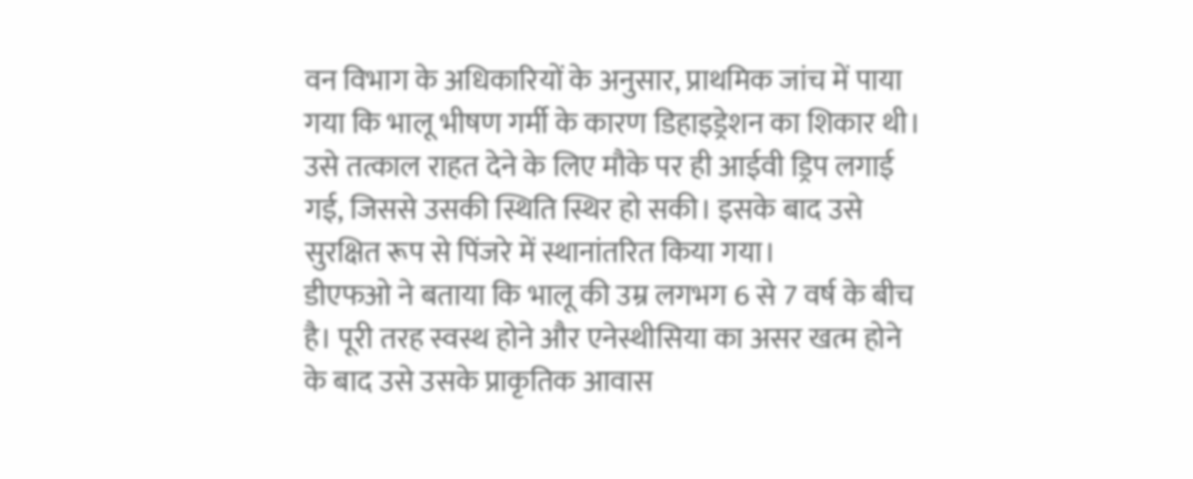वन विभाग के अधिकारियों के अनुसार, प्राथमिक जांच में पाया गया कि भालू भीषण गर्मी के कारण डिहाइड्रेशन का शिकार थी। उसे तत्काल राहत देने के लिए मौके पर ही आईवी ड्रिप लगाई गई, जिससे उसकी स्थिति स्थिर हो सकी। इसके बाद उसे सुरक्षित रूप से पिंजरे में स्थानांतरित किया गया।
डीएफओ ने बताया कि भालू की उम्र लगभग 6 से 7 वर्ष के बीच है। पूरी तरह स्वस्थ होने और एनेस्थीसिया का असर खत्म होने के बाद उसे उसके प्राकृतिक आवास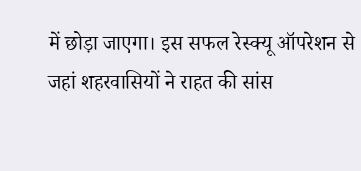में छोड़ा जाएगा। इस सफल रेस्क्यू ऑपरेशन से जहां शहरवासियों ने राहत की सांस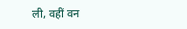ली, वहीं वन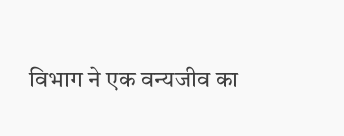विभाग ने एक वन्यजीव का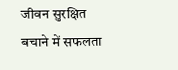जीवन सुरक्षित बचाने में सफलता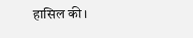हासिल की।